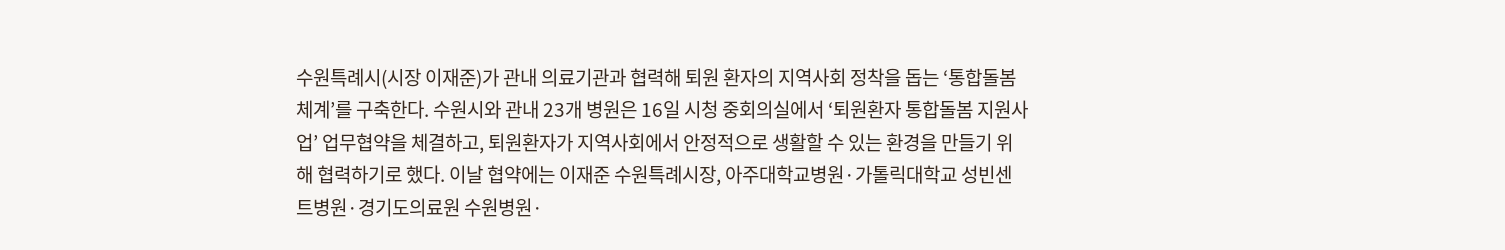수원특례시(시장 이재준)가 관내 의료기관과 협력해 퇴원 환자의 지역사회 정착을 돕는 ‘통합돌봄 체계’를 구축한다. 수원시와 관내 23개 병원은 16일 시청 중회의실에서 ‘퇴원환자 통합돌봄 지원사업’ 업무협약을 체결하고, 퇴원환자가 지역사회에서 안정적으로 생활할 수 있는 환경을 만들기 위해 협력하기로 했다. 이날 협약에는 이재준 수원특례시장, 아주대학교병원·가톨릭대학교 성빈센트병원·경기도의료원 수원병원·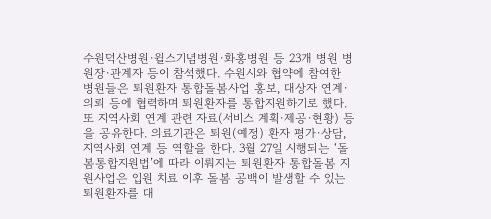수원덕산병원·윌스기념병원·화홍병원 등 23개 병원 병원장·관계자 등이 참석했다. 수원시와 협약에 참여한 병원들은 퇴원환자 통합돌봄사업 홍보, 대상자 연계·의뢰 등에 협력하며 퇴원환자를 통합지원하기로 했다. 또 지역사회 연계 관련 자료(서비스 계획·제공·현황) 등을 공유한다. 의료기관은 퇴원(예정) 환자 평가·상담, 지역사회 연계 등 역할을 한다. 3월 27일 시행되는 ‘돌봄통합지원법’에 따라 이뤄지는 퇴원환자 통합돌봄 지원사업은 입원 치료 이후 돌봄 공백이 발생할 수 있는 퇴원환자를 대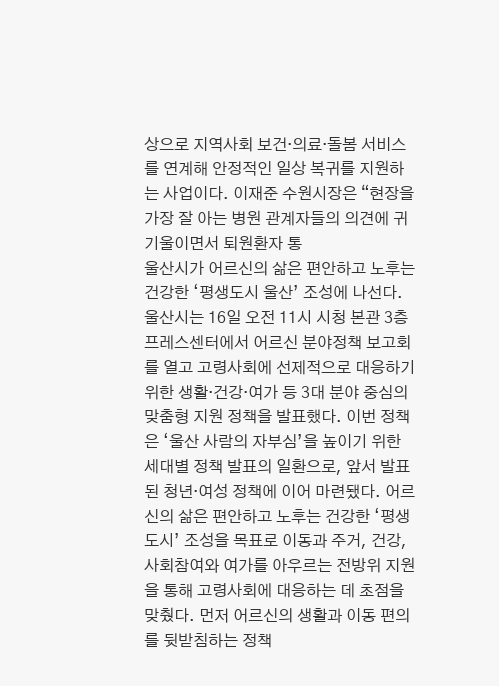상으로 지역사회 보건·의료·돌봄 서비스를 연계해 안정적인 일상 복귀를 지원하는 사업이다. 이재준 수원시장은 “현장을 가장 잘 아는 병원 관계자들의 의견에 귀 기울이면서 퇴원환자 통
울산시가 어르신의 삶은 편안하고 노후는 건강한 ‘평생도시 울산’ 조성에 나선다. 울산시는 16일 오전 11시 시청 본관 3층 프레스센터에서 어르신 분야정책 보고회를 열고 고령사회에 선제적으로 대응하기 위한 생활·건강·여가 등 3대 분야 중심의 맞춤형 지원 정책을 발표했다. 이번 정책은 ‘울산 사람의 자부심’을 높이기 위한 세대별 정책 발표의 일환으로, 앞서 발표된 청년·여성 정책에 이어 마련됐다. 어르신의 삶은 편안하고 노후는 건강한 ‘평생도시’ 조성을 목표로 이동과 주거, 건강, 사회참여와 여가를 아우르는 전방위 지원을 통해 고령사회에 대응하는 데 초점을 맞췄다. 먼저 어르신의 생활과 이동 편의를 뒷받침하는 정책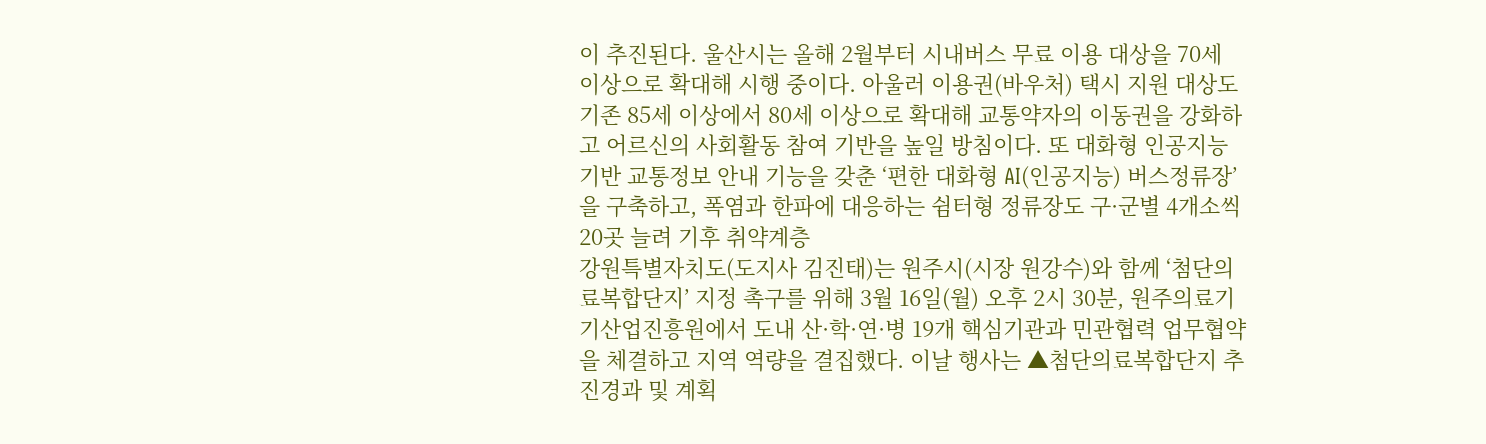이 추진된다. 울산시는 올해 2월부터 시내버스 무료 이용 대상을 70세 이상으로 확대해 시행 중이다. 아울러 이용권(바우처) 택시 지원 대상도 기존 85세 이상에서 80세 이상으로 확대해 교통약자의 이동권을 강화하고 어르신의 사회활동 참여 기반을 높일 방침이다. 또 대화형 인공지능 기반 교통정보 안내 기능을 갖춘 ‘편한 대화형 AI(인공지능) 버스정류장’을 구축하고, 폭염과 한파에 대응하는 쉼터형 정류장도 구·군별 4개소씩 20곳 늘려 기후 취약계층
강원특별자치도(도지사 김진태)는 원주시(시장 원강수)와 함께 ‘첨단의료복합단지’ 지정 촉구를 위해 3월 16일(월) 오후 2시 30분, 원주의료기기산업진흥원에서 도내 산·학·연·병 19개 핵심기관과 민관협력 업무협약을 체결하고 지역 역량을 결집했다. 이날 행사는 ▲첨단의료복합단지 추진경과 및 계획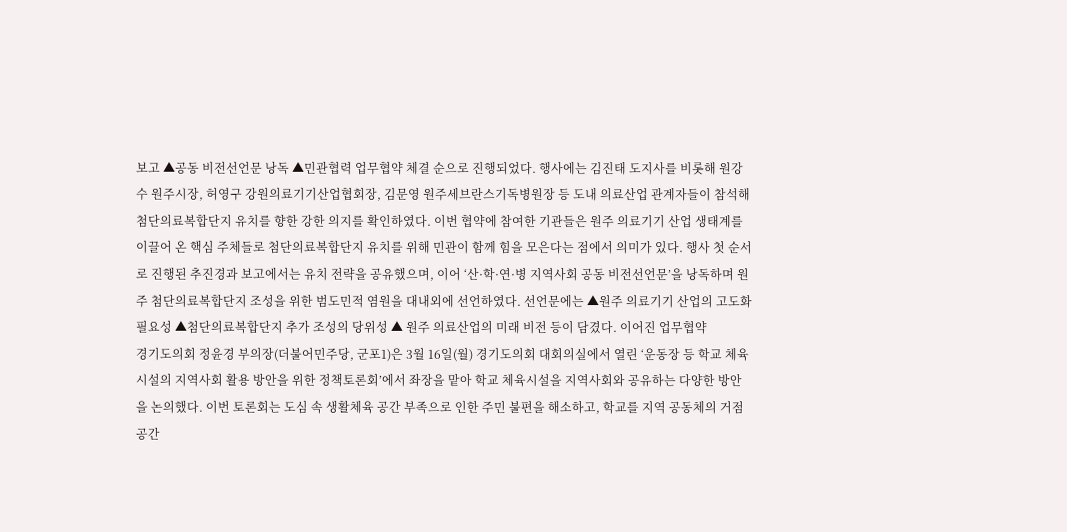보고 ▲공동 비전선언문 낭독 ▲민관협력 업무협약 체결 순으로 진행되었다. 행사에는 김진태 도지사를 비롯해 원강수 원주시장, 허영구 강원의료기기산업협회장, 김문영 원주세브란스기독병원장 등 도내 의료산업 관계자들이 참석해 첨단의료복합단지 유치를 향한 강한 의지를 확인하였다. 이번 협약에 참여한 기관들은 원주 의료기기 산업 생태계를 이끌어 온 핵심 주체들로 첨단의료복합단지 유치를 위해 민관이 함께 힘을 모은다는 점에서 의미가 있다. 행사 첫 순서로 진행된 추진경과 보고에서는 유치 전략을 공유했으며, 이어 ‘산·학·연·병 지역사회 공동 비전선언문’을 낭독하며 원주 첨단의료복합단지 조성을 위한 범도민적 염원을 대내외에 선언하였다. 선언문에는 ▲원주 의료기기 산업의 고도화 필요성 ▲첨단의료복합단지 추가 조성의 당위성 ▲ 원주 의료산업의 미래 비전 등이 담겼다. 이어진 업무협약
경기도의회 정윤경 부의장(더불어민주당, 군포1)은 3월 16일(월) 경기도의회 대회의실에서 열린 ‘운동장 등 학교 체육시설의 지역사회 활용 방안을 위한 정책토론회’에서 좌장을 맡아 학교 체육시설을 지역사회와 공유하는 다양한 방안을 논의했다. 이번 토론회는 도심 속 생활체육 공간 부족으로 인한 주민 불편을 해소하고, 학교를 지역 공동체의 거점 공간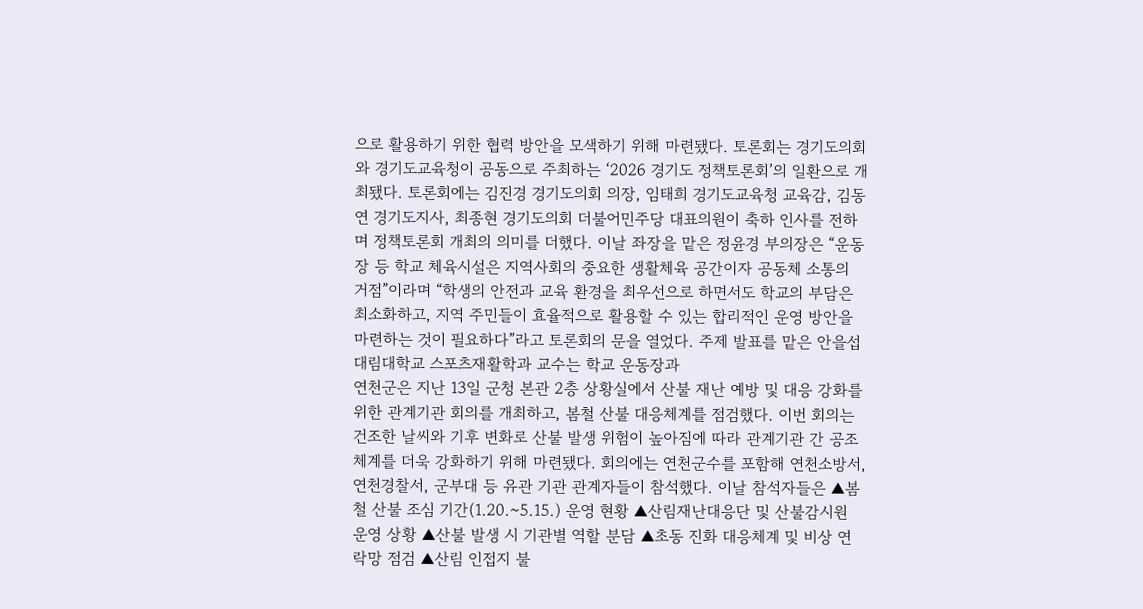으로 활용하기 위한 협력 방안을 모색하기 위해 마련됐다. 토론회는 경기도의회와 경기도교육청이 공동으로 주최하는 ‘2026 경기도 정책토론회’의 일환으로 개최됐다. 토론회에는 김진경 경기도의회 의장, 임태희 경기도교육청 교육감, 김동연 경기도지사, 최종현 경기도의회 더불어민주당 대표의원이 축하 인사를 전하며 정책토론회 개최의 의미를 더했다. 이날 좌장을 맡은 정윤경 부의장은 “운동장 등 학교 체육시설은 지역사회의 중요한 생활체육 공간이자 공동체 소통의 거점”이라며 “학생의 안전과 교육 환경을 최우선으로 하면서도 학교의 부담은 최소화하고, 지역 주민들이 효율적으로 활용할 수 있는 합리적인 운영 방안을 마련하는 것이 필요하다”라고 토론회의 문을 열었다. 주제 발표를 맡은 안을섭 대림대학교 스포츠재활학과 교수는 학교 운동장과
연천군은 지난 13일 군청 본관 2층 상황실에서 산불 재난 예방 및 대응 강화를 위한 관계기관 회의를 개최하고, 봄철 산불 대응체계를 점검했다. 이번 회의는 건조한 날씨와 기후 변화로 산불 발생 위험이 높아짐에 따라 관계기관 간 공조 체계를 더욱 강화하기 위해 마련됐다. 회의에는 연천군수를 포함해 연천소방서, 연천경찰서, 군부대 등 유관 기관 관계자들이 참석했다. 이날 참석자들은 ▲봄철 산불 조심 기간(1.20.~5.15.) 운영 현황 ▲산림재난대응단 및 산불감시원 운영 상황 ▲산불 발생 시 기관별 역할 분담 ▲초동 진화 대응체계 및 비상 연락망 점검 ▲산림 인접지 불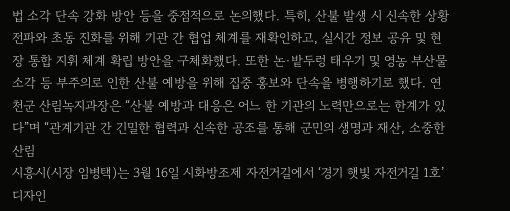법 소각 단속 강화 방안 등을 중점적으로 논의했다. 특히, 산불 발생 시 신속한 상황 전파와 초동 진화를 위해 기관 간 협업 체계를 재확인하고, 실시간 정보 공유 및 현장 통합 지휘 체계 확립 방안을 구체화했다. 또한 논·밭두렁 태우기 및 영농 부산물 소각 등 부주의로 인한 산불 예방을 위해 집중 홍보와 단속을 병행하기로 했다. 연천군 산림녹지과장은 “산불 예방과 대응은 어느 한 기관의 노력만으로는 한계가 있다”며 “관계기관 간 긴밀한 협력과 신속한 공조를 통해 군민의 생명과 재산, 소중한 산림
시흥시(시장 임병택)는 3월 16일 시화방조제 자전거길에서 ‘경기 햇빛 자전거길 1호’ 디자인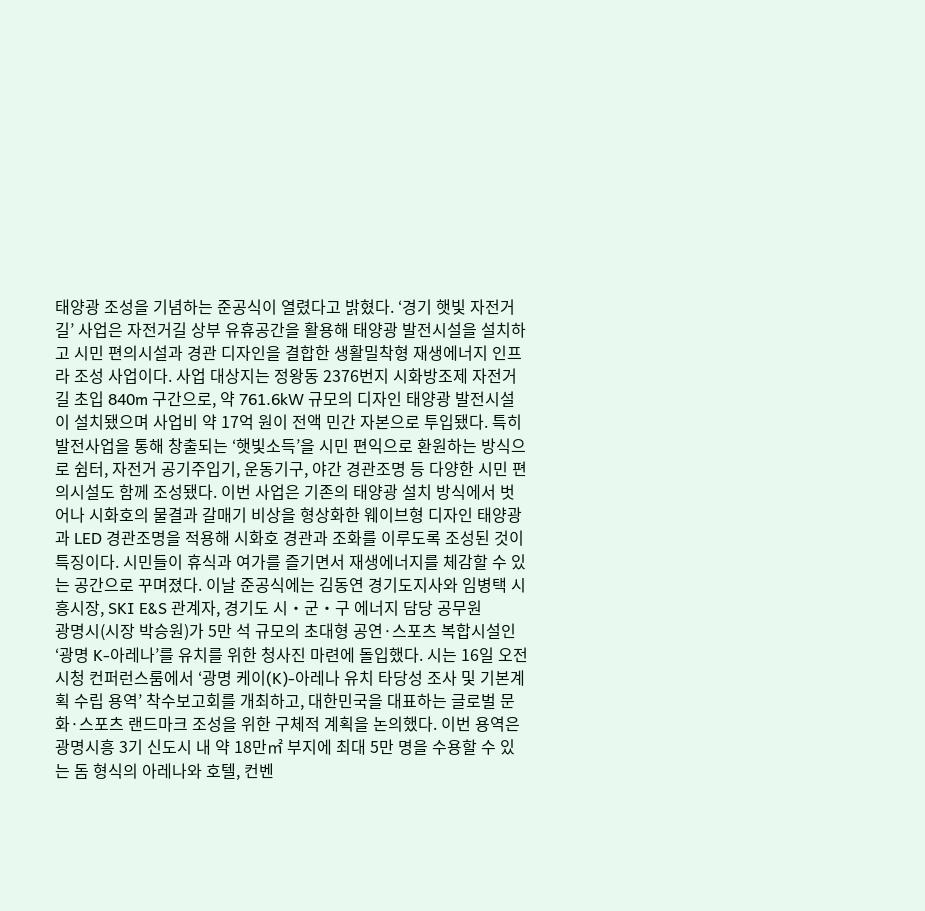태양광 조성을 기념하는 준공식이 열렸다고 밝혔다. ‘경기 햇빛 자전거길’ 사업은 자전거길 상부 유휴공간을 활용해 태양광 발전시설을 설치하고 시민 편의시설과 경관 디자인을 결합한 생활밀착형 재생에너지 인프라 조성 사업이다. 사업 대상지는 정왕동 2376번지 시화방조제 자전거길 초입 840m 구간으로, 약 761.6kW 규모의 디자인 태양광 발전시설이 설치됐으며 사업비 약 17억 원이 전액 민간 자본으로 투입됐다. 특히 발전사업을 통해 창출되는 ‘햇빛소득’을 시민 편익으로 환원하는 방식으로 쉼터, 자전거 공기주입기, 운동기구, 야간 경관조명 등 다양한 시민 편의시설도 함께 조성됐다. 이번 사업은 기존의 태양광 설치 방식에서 벗어나 시화호의 물결과 갈매기 비상을 형상화한 웨이브형 디자인 태양광과 LED 경관조명을 적용해 시화호 경관과 조화를 이루도록 조성된 것이 특징이다. 시민들이 휴식과 여가를 즐기면서 재생에너지를 체감할 수 있는 공간으로 꾸며졌다. 이날 준공식에는 김동연 경기도지사와 임병택 시흥시장, SKI E&S 관계자, 경기도 시‧군‧구 에너지 담당 공무원
광명시(시장 박승원)가 5만 석 규모의 초대형 공연·스포츠 복합시설인 ‘광명 K-아레나’를 유치를 위한 청사진 마련에 돌입했다. 시는 16일 오전 시청 컨퍼런스룸에서 ‘광명 케이(K)-아레나 유치 타당성 조사 및 기본계획 수립 용역’ 착수보고회를 개최하고, 대한민국을 대표하는 글로벌 문화·스포츠 랜드마크 조성을 위한 구체적 계획을 논의했다. 이번 용역은 광명시흥 3기 신도시 내 약 18만㎡ 부지에 최대 5만 명을 수용할 수 있는 돔 형식의 아레나와 호텔, 컨벤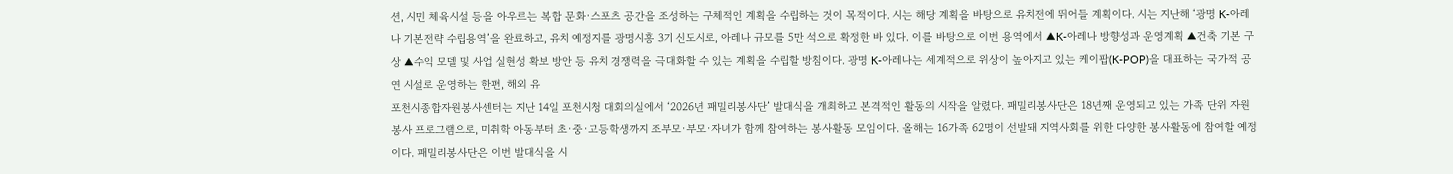션, 시민 체육시설 등을 아우르는 복합 문화·스포츠 공간을 조성하는 구체적인 계획을 수립하는 것이 목적이다. 시는 해당 계획을 바탕으로 유치전에 뛰어들 계획이다. 시는 지난해 ‘광명 K-아레나 기본전략 수립용역’을 완료하고, 유치 예정지를 광명시흥 3기 신도시로, 아레나 규모를 5만 석으로 확정한 바 있다. 이를 바탕으로 이번 용역에서 ▲K-아레나 방향성과 운영계획 ▲건축 기본 구상 ▲수익 모델 및 사업 실현성 확보 방안 등 유치 경쟁력을 극대화할 수 있는 계획을 수립할 방침이다. 광명 K-아레나는 세계적으로 위상이 높아지고 있는 케이팝(K-POP)을 대표하는 국가적 공연 시설로 운영하는 한편, 해외 유
포천시종합자원봉사센터는 지난 14일 포천시청 대회의실에서 ‘2026년 패밀리봉사단’ 발대식을 개최하고 본격적인 활동의 시작을 알렸다. 패밀리봉사단은 18년째 운영되고 있는 가족 단위 자원봉사 프로그램으로, 미취학 아동부터 초·중·고등학생까지 조부모·부모·자녀가 함께 참여하는 봉사활동 모임이다. 올해는 16가족 62명이 선발돼 지역사회를 위한 다양한 봉사활동에 참여할 예정이다. 패밀리봉사단은 이번 발대식을 시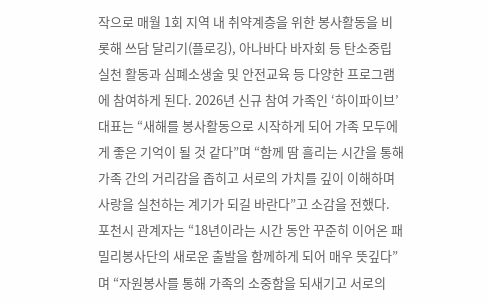작으로 매월 1회 지역 내 취약계층을 위한 봉사활동을 비롯해 쓰담 달리기(플로깅), 아나바다 바자회 등 탄소중립 실천 활동과 심폐소생술 및 안전교육 등 다양한 프로그램에 참여하게 된다. 2026년 신규 참여 가족인 ‘하이파이브’ 대표는 “새해를 봉사활동으로 시작하게 되어 가족 모두에게 좋은 기억이 될 것 같다”며 “함께 땀 흘리는 시간을 통해 가족 간의 거리감을 좁히고 서로의 가치를 깊이 이해하며 사랑을 실천하는 계기가 되길 바란다”고 소감을 전했다. 포천시 관계자는 “18년이라는 시간 동안 꾸준히 이어온 패밀리봉사단의 새로운 출발을 함께하게 되어 매우 뜻깊다”며 “자원봉사를 통해 가족의 소중함을 되새기고 서로의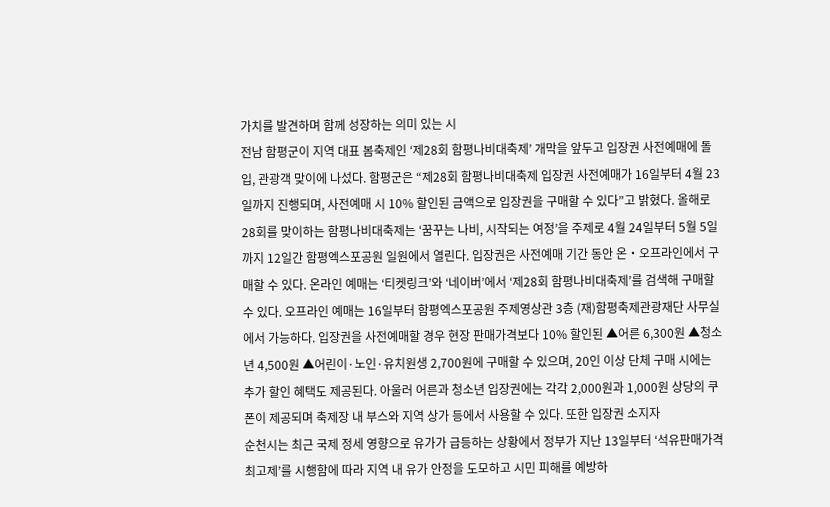가치를 발견하며 함께 성장하는 의미 있는 시
전남 함평군이 지역 대표 봄축제인 ‘제28회 함평나비대축제’ 개막을 앞두고 입장권 사전예매에 돌입, 관광객 맞이에 나섰다. 함평군은 “제28회 함평나비대축제 입장권 사전예매가 16일부터 4월 23일까지 진행되며, 사전예매 시 10% 할인된 금액으로 입장권을 구매할 수 있다”고 밝혔다. 올해로 28회를 맞이하는 함평나비대축제는 ‘꿈꾸는 나비, 시작되는 여정’을 주제로 4월 24일부터 5월 5일까지 12일간 함평엑스포공원 일원에서 열린다. 입장권은 사전예매 기간 동안 온‧오프라인에서 구매할 수 있다. 온라인 예매는 ‘티켓링크’와 ‘네이버’에서 ‘제28회 함평나비대축제’를 검색해 구매할 수 있다. 오프라인 예매는 16일부터 함평엑스포공원 주제영상관 3층 (재)함평축제관광재단 사무실에서 가능하다. 입장권을 사전예매할 경우 현장 판매가격보다 10% 할인된 ▲어른 6,300원 ▲청소년 4,500원 ▲어린이·노인·유치원생 2,700원에 구매할 수 있으며, 20인 이상 단체 구매 시에는 추가 할인 혜택도 제공된다. 아울러 어른과 청소년 입장권에는 각각 2,000원과 1,000원 상당의 쿠폰이 제공되며 축제장 내 부스와 지역 상가 등에서 사용할 수 있다. 또한 입장권 소지자
순천시는 최근 국제 정세 영향으로 유가가 급등하는 상황에서 정부가 지난 13일부터 ‘석유판매가격 최고제’를 시행함에 따라 지역 내 유가 안정을 도모하고 시민 피해를 예방하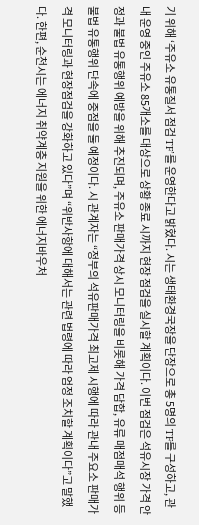기 위해 ‘주유소 유통질서 점검 TF’를 운영한다고 밝혔다. 시는 생태환경국장을 단장으로 총 5명의 TF를 구성하고, 관내 운영 중인 주유소 85개소를 대상으로 상황 종료 시까지 현장 점검을 실시할 계획이다. 이번 점검은 석유시장 가격 안정과 불법 유통행위 예방을 위해 추진되며, 주유소 판매가격 상시 모니터링을 비롯해 가격 담합, 유류 매점매석 행위 등 불법 유통행위 단속에 중점을 둘 예정이다. 시 관계자는 “정부의 석유판매가격 최고제 시행에 따라 관내 주요소 판매가격 모니터링과 현장점검을 강화하고 있다”며 “위반사항에 대해서는 관련 법령에 따라 엄정 조치할 계획이다”고 말했다. 한편, 순천시는 에너지 취약계층 지원을 위한 에너지바우처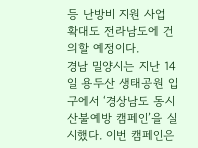등 난방비 지원 사업 확대도 전라남도에 건의할 예정이다.
경남 밀양시는 지난 14일 용두산 생태공원 입구에서 ‘경상남도 동시 산불예방 캠페인’을 실시했다. 이번 캠페인은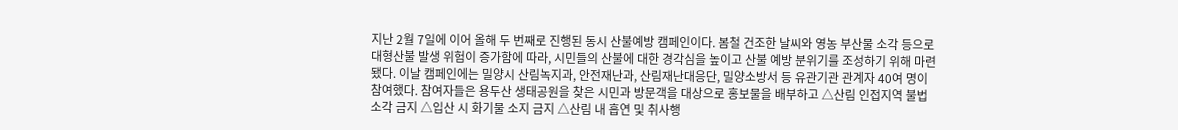지난 2월 7일에 이어 올해 두 번째로 진행된 동시 산불예방 캠페인이다. 봄철 건조한 날씨와 영농 부산물 소각 등으로 대형산불 발생 위험이 증가함에 따라, 시민들의 산불에 대한 경각심을 높이고 산불 예방 분위기를 조성하기 위해 마련됐다. 이날 캠페인에는 밀양시 산림녹지과, 안전재난과, 산림재난대응단, 밀양소방서 등 유관기관 관계자 40여 명이 참여했다. 참여자들은 용두산 생태공원을 찾은 시민과 방문객을 대상으로 홍보물을 배부하고 △산림 인접지역 불법소각 금지 △입산 시 화기물 소지 금지 △산림 내 흡연 및 취사행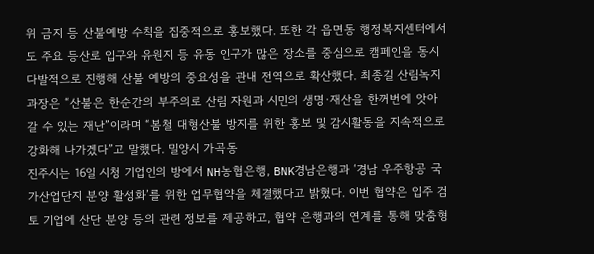위 금지 등 산불예방 수칙을 집중적으로 홍보했다. 또한 각 읍면동 행정복지센터에서도 주요 등산로 입구와 유원지 등 유동 인구가 많은 장소를 중심으로 캠페인을 동시다발적으로 진행해 산불 예방의 중요성을 관내 전역으로 확산했다. 최종길 산림녹지과장은 “산불은 한순간의 부주의로 산림 자원과 시민의 생명·재산을 한꺼번에 앗아갈 수 있는 재난”이라며 “봄철 대형산불 방지를 위한 홍보 및 감시활동을 지속적으로 강화해 나가겠다”고 말했다. 밀양시 가곡동
진주시는 16일 시청 기업인의 방에서 NH농협은행, BNK경남은행과 ‘경남 우주항공 국가산업단지 분양 활성화’를 위한 업무협약을 체결했다고 밝혔다. 이번 협약은 입주 검토 기업에 산단 분양 등의 관련 정보를 제공하고, 협약 은행과의 연계를 통해 맞춤형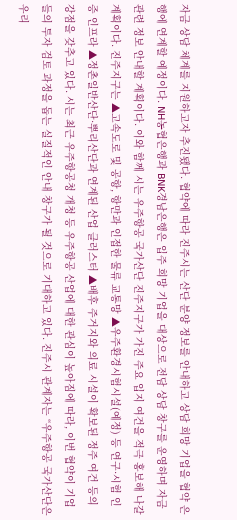자금 상담 체계를 지원하고자 추진됐다. 협약에 따라 진주시는 산단 분양 정보를 안내하고 상담 희망 기업을 협약 은행에 연계할 예정이다. NH농협은행과 BNK경남은행은 입주 희망 기업을 대상으로 전담 상담 창구를 운영하며 자금 관련 정보 안내할 계획이다. 이와 함께 시는 우주항공 국가산단 진주지구가 가진 주요 입지 여건을 적극 홍보해 나갈 계획이다. 진주지구는 ▲고속도로 및 공항, 항만과 인접한 물류 교통망 ▲우주환경시험시설(예정) 등 연구·시험 인증 인프라 ▲정촌일반산단·뿌리산단과 연계된 산업 클러스터 ▲배후 주거지와 의료 시설이 확보된 정주 여건 등의 강점을 갖추고 있다. 시는 최근 우주항공청 개청 등 우주항공 산업에 대한 관심이 높아짐에 따라, 이번 협약이 기업들의 투자 검토 과정을 돕는 실질적인 안내 창구가 될 것으로 기대하고 있다. 진주시 관계자는 “우주항공 국가산단은 우리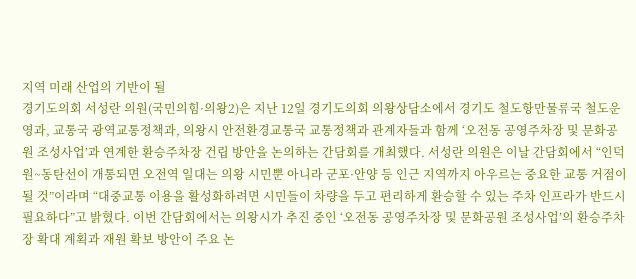지역 미래 산업의 기반이 될
경기도의회 서성란 의원(국민의힘·의왕2)은 지난 12일 경기도의회 의왕상담소에서 경기도 철도항만물류국 철도운영과, 교통국 광역교통정책과, 의왕시 안전환경교통국 교통정책과 관계자들과 함께 ‘오전동 공영주차장 및 문화공원 조성사업’과 연계한 환승주차장 건립 방안을 논의하는 간담회를 개최했다. 서성란 의원은 이날 간담회에서 “인덕원~동탄선이 개통되면 오전역 일대는 의왕 시민뿐 아니라 군포·안양 등 인근 지역까지 아우르는 중요한 교통 거점이 될 것”이라며 “대중교통 이용을 활성화하려면 시민들이 차량을 두고 편리하게 환승할 수 있는 주차 인프라가 반드시 필요하다”고 밝혔다. 이번 간담회에서는 의왕시가 추진 중인 ‘오전동 공영주차장 및 문화공원 조성사업’의 환승주차장 확대 계획과 재원 확보 방안이 주요 논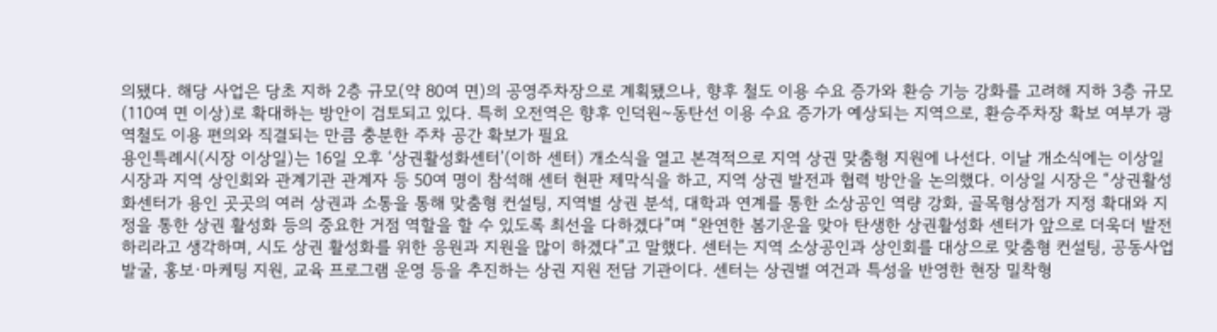의됐다. 해당 사업은 당초 지하 2층 규모(약 80여 면)의 공영주차장으로 계획됐으나, 향후 철도 이용 수요 증가와 환승 기능 강화를 고려해 지하 3층 규모(110여 면 이상)로 확대하는 방안이 검토되고 있다. 특히 오전역은 향후 인덕원~동탄선 이용 수요 증가가 예상되는 지역으로, 환승주차장 확보 여부가 광역철도 이용 편의와 직결되는 만큼 충분한 주차 공간 확보가 필요
용인특례시(시장 이상일)는 16일 오후 ‘상권활성화센터’(이하 센터) 개소식을 열고 본격적으로 지역 상권 맞춤형 지원에 나선다. 이날 개소식에는 이상일 시장과 지역 상인회와 관계기관 관계자 등 50여 명이 참석해 센터 현판 제막식을 하고, 지역 상권 발전과 협력 방안을 논의했다. 이상일 시장은 “상권활성화센터가 용인 곳곳의 여러 상권과 소통을 통해 맞춤형 컨설팅, 지역별 상권 분석, 대학과 연계를 통한 소상공인 역량 강화, 골목형상점가 지정 확대와 지정을 통한 상권 활성화 등의 중요한 거점 역할을 할 수 있도록 최선을 다하겠다”며 “완연한 봄기운을 맞아 탄생한 상권활성화 센터가 앞으로 더욱더 발전하리라고 생각하며, 시도 상권 활성화를 위한 응원과 지원을 많이 하겠다”고 말했다. 센터는 지역 소상공인과 상인회를 대상으로 맞춤형 컨설팅, 공동사업 발굴, 홍보·마케팅 지원, 교육 프로그램 운영 등을 추진하는 상권 지원 전담 기관이다. 센터는 상권별 여건과 특성을 반영한 현장 밀착형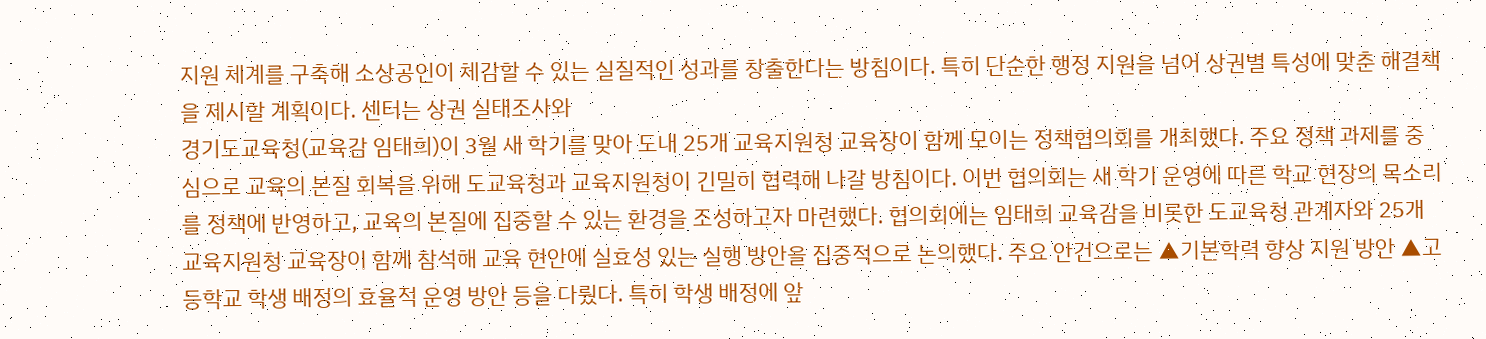지원 체계를 구축해 소상공인이 체감할 수 있는 실질적인 성과를 창출한다는 방침이다. 특히 단순한 행정 지원을 넘어 상권별 특성에 맞춘 해결책을 제시할 계획이다. 센터는 상권 실태조사와
경기도교육청(교육감 임태희)이 3월 새 학기를 맞아 도내 25개 교육지원청 교육장이 함께 모이는 정책협의회를 개최했다. 주요 정책 과제를 중심으로 교육의 본질 회복을 위해 도교육청과 교육지원청이 긴밀히 협력해 나갈 방침이다. 이번 협의회는 새 학기 운영에 따른 학교 현장의 목소리를 정책에 반영하고, 교육의 본질에 집중할 수 있는 환경을 조성하고자 마련했다. 협의회에는 임태희 교육감을 비롯한 도교육청 관계자와 25개 교육지원청 교육장이 함께 참석해 교육 현안에 실효성 있는 실행 방안을 집중적으로 논의했다. 주요 안건으로는 ▲기본학력 향상 지원 방안 ▲고등학교 학생 배정의 효율적 운영 방안 등을 다뤘다. 특히 학생 배정에 앞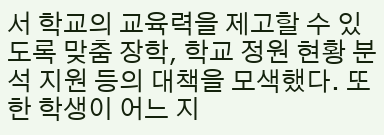서 학교의 교육력을 제고할 수 있도록 맞춤 장학, 학교 정원 현황 분석 지원 등의 대책을 모색했다. 또한 학생이 어느 지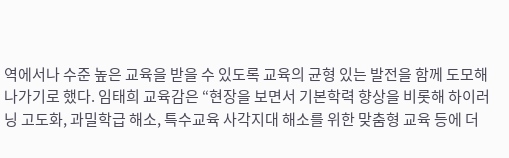역에서나 수준 높은 교육을 받을 수 있도록 교육의 균형 있는 발전을 함께 도모해 나가기로 했다. 임태희 교육감은 “현장을 보면서 기본학력 향상을 비롯해 하이러닝 고도화, 과밀학급 해소, 특수교육 사각지대 해소를 위한 맞춤형 교육 등에 더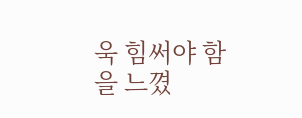욱 힘써야 함을 느꼈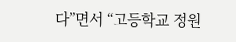다”면서 “고등학교 정원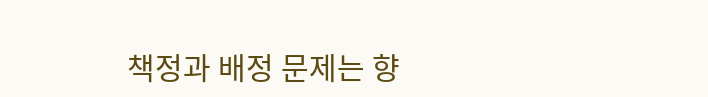책정과 배정 문제는 향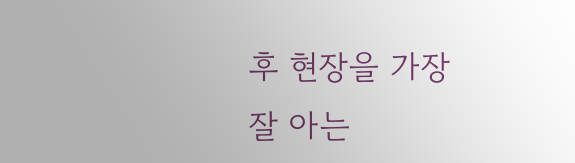후 현장을 가장 잘 아는